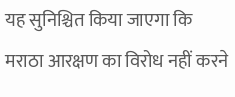यह सुनिश्चित किया जाएगा कि मराठा आरक्षण का विरोध नहीं करने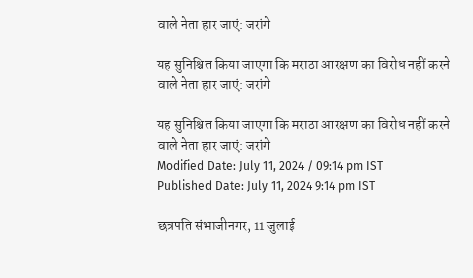वाले नेता हार जाएं: जरांगे

यह सुनिश्चित किया जाएगा कि मराठा आरक्षण का विरोध नहीं करने वाले नेता हार जाएं: जरांगे

यह सुनिश्चित किया जाएगा कि मराठा आरक्षण का विरोध नहीं करने वाले नेता हार जाएं: जरांगे
Modified Date: July 11, 2024 / 09:14 pm IST
Published Date: July 11, 2024 9:14 pm IST

छत्रपति संभाजीनगर, 11 जुलाई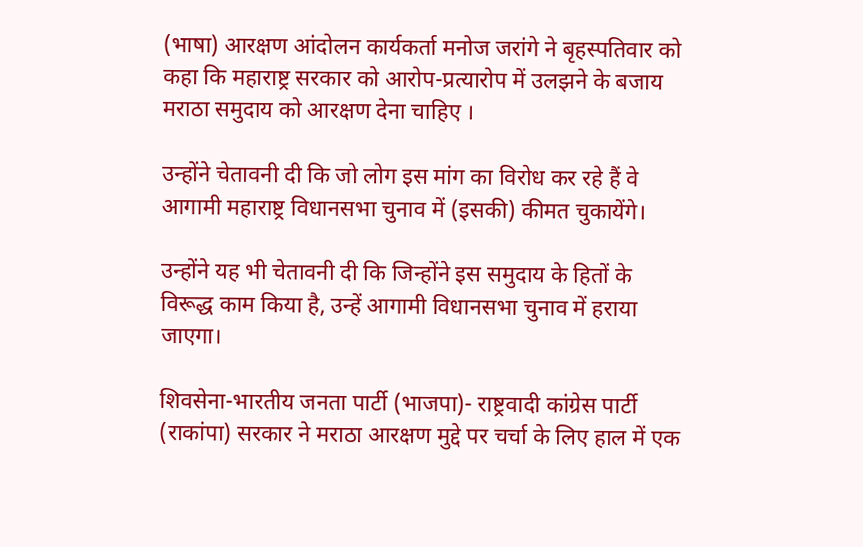(भाषा) आरक्षण आंदोलन कार्यकर्ता मनोज जरांगे ने बृहस्पतिवार को कहा कि महाराष्ट्र सरकार को आरोप-प्रत्यारोप में उलझने के बजाय मराठा समुदाय को आरक्षण देना चाहिए ।

उन्होंने चेतावनी दी कि जो लोग इस मांग का विरोध कर रहे हैं वे आगामी महाराष्ट्र विधानसभा चुनाव में (इसकी) कीमत चुकायेंगे।

उन्होंने यह भी चेतावनी दी कि जिन्होंने इस समुदाय के हितों के विरूद्ध काम किया है, उन्हें आगामी विधानसभा चुनाव में हराया जाएगा।

शिवसेना-भारतीय जनता पार्टी (भाजपा)- राष्ट्रवादी कांग्रेस पार्टी (राकांपा) सरकार ने मराठा आरक्षण मुद्दे पर चर्चा के लिए हाल में एक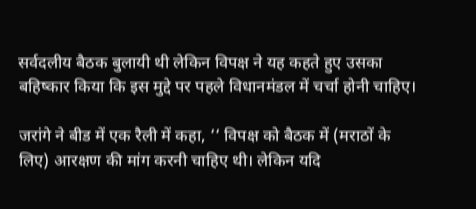सर्वदलीय बैठक बुलायी थी लेकिन विपक्ष ने यह कहते हुए उसका बहिष्कार किया कि इस मुद्दे पर पहले विधानमंडल में चर्चा होनी चाहिए।

जरांगे ने बीड में एक रैली में कहा, ‘‘ विपक्ष को बैठक में (मराठों के लिए) आरक्षण की मांग करनी चाहिए थी। लेकिन यदि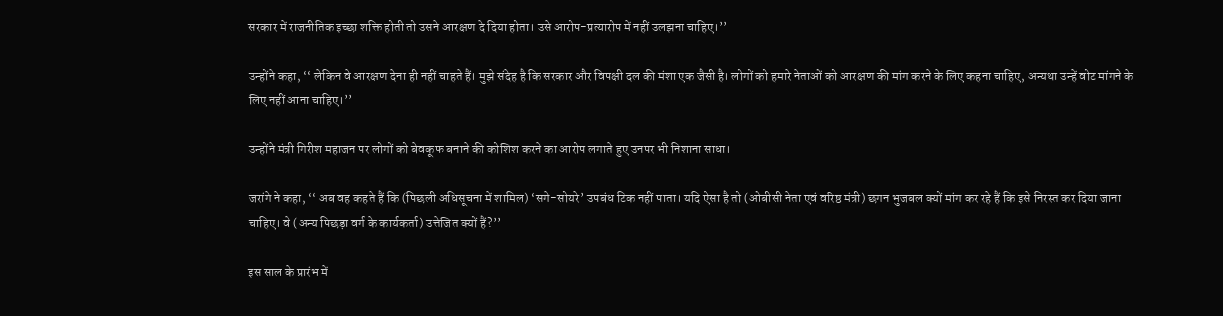सरकार में राजनीतिक इच्छा शक्ति होती तो उसने आरक्षण दे दिया होता। उसे आरोप-प्रत्यारोप में नहीं उलझना चाहिए।’’

उन्होंने कहा, ‘‘ लेकिन वे आरक्षण देना ही नहीं चाहते हैं। मुझे संदेह है कि सरकार और विपक्षी दल की मंशा एक जैसी है। लोगों को हमारे नेताओं को आरक्षण की मांग करने के लिए कहना चाहिए, अन्यथा उन्हें वोट मांगने के लिए नहीं आना चाहिए।’’

उन्होंने मंत्री गिरीश महाजन पर लोगों को बेवकूफ बनाने की कोशिश करने का आरोप लगाते हुए उनपर भी निशाना साधा।

जरांगे ने कहा, ‘‘ अब वह कहते हैं कि (पिछली अधिसूचना में शामिल) ‘सगे-सोयरे’ उपबंध टिक नहीं पाता। यदि ऐसा है तो (ओबीसी नेता एवं वरिष्ठ मंत्री) छगन भुजबल क्यों मांग कर रहे हैं कि इसे निरस्त कर दिया जाना चाहिए। वे (अन्य पिछड़ा वर्ग के कार्यकर्ता) उत्तेजित क्यों हैं?’’

इस साल के प्रारंभ में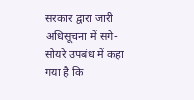सरकार द्वारा जारी अधिसूचना में सगे-सोयरे उपबंध में कहा गया है कि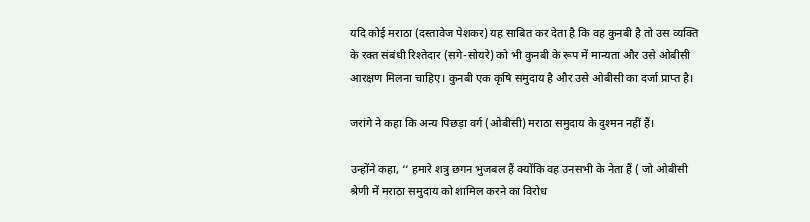यदि कोई मराठा (दस्तावेज पेशकर) यह साबित कर देता है कि वह कुनबी है तो उस व्यक्ति के रक्त संबंधी रिश्तेदार (सगे-सोयरे) को भी कुनबी के रूप में मान्यता और उसे ओबीसी आरक्षण मिलना चाहिए। कुनबी एक कृषि समुदाय है और उसे ओबीसी का दर्जा प्राप्त है।

जरांगे ने कहा कि अन्य पिछड़ा वर्ग (ओबीसी) मराठा समुदाय के दुश्मन नहीं हैं।

उन्होंने कहा, ‘‘ हमारे शत्रु छगन भुजबल हैं क्योंकि वह उनसभी के नेता हैं ( जो ओबीसी श्रेणी में मराठा समुदाय को शामिल करने का विरोध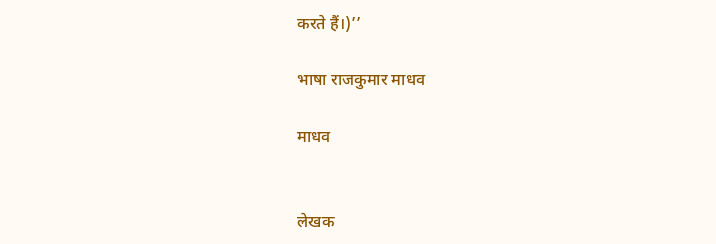करते हैं।)’’

भाषा राजकुमार माधव

माधव


लेखक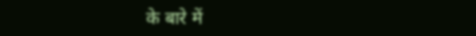के बारे में